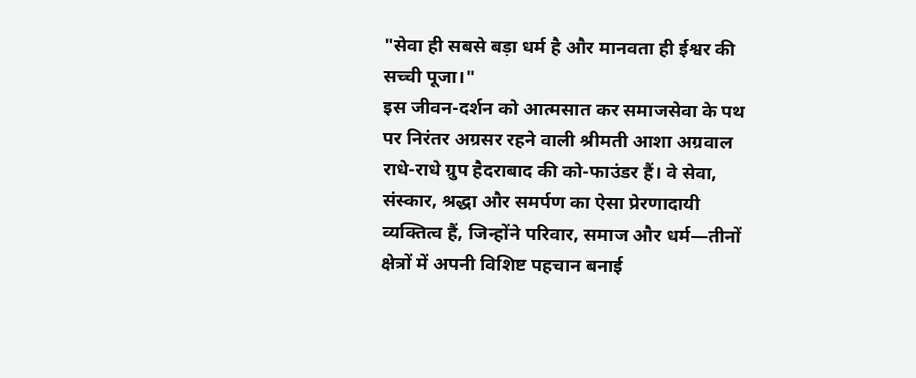"सेवा ही सबसे बड़ा धर्म है और मानवता ही ईश्वर की सच्ची पूजा।"
इस जीवन-दर्शन को आत्मसात कर समाजसेवा के पथ पर निरंतर अग्रसर रहने वाली श्रीमती आशा अग्रवाल राधे-राधे ग्रुप हैदराबाद की को-फाउंडर हैं। वे सेवा, संस्कार, श्रद्धा और समर्पण का ऐसा प्रेरणादायी व्यक्तित्व हैं, जिन्होंने परिवार, समाज और धर्म—तीनों क्षेत्रों में अपनी विशिष्ट पहचान बनाई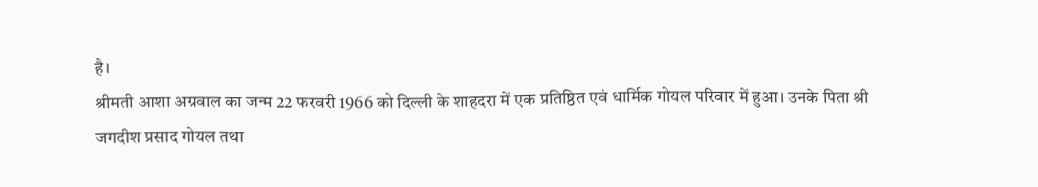है।
श्रीमती आशा अग्रवाल का जन्म 22 फरवरी 1966 को दिल्ली के शाहदरा में एक प्रतिष्ठित एवं धार्मिक गोयल परिवार में हुआ। उनके पिता श्री जगदीश प्रसाद गोयल तथा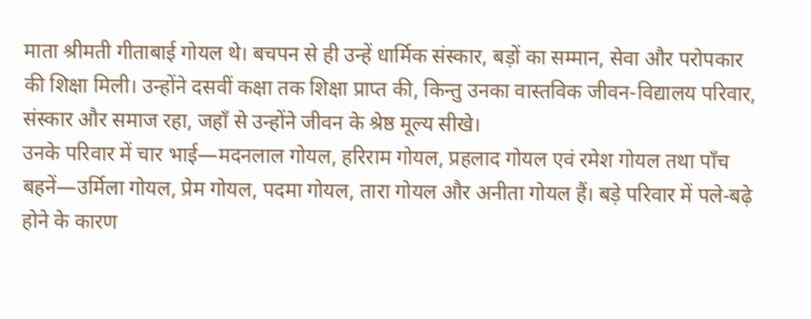माता श्रीमती गीताबाई गोयल थे। बचपन से ही उन्हें धार्मिक संस्कार, बड़ों का सम्मान, सेवा और परोपकार की शिक्षा मिली। उन्होंने दसवीं कक्षा तक शिक्षा प्राप्त की, किन्तु उनका वास्तविक जीवन-विद्यालय परिवार, संस्कार और समाज रहा, जहाँ से उन्होंने जीवन के श्रेष्ठ मूल्य सीखे।
उनके परिवार में चार भाई—मदनलाल गोयल, हरिराम गोयल, प्रहलाद गोयल एवं रमेश गोयल तथा पाँच बहनें—उर्मिला गोयल, प्रेम गोयल, पदमा गोयल, तारा गोयल और अनीता गोयल हैं। बड़े परिवार में पले-बढ़े होने के कारण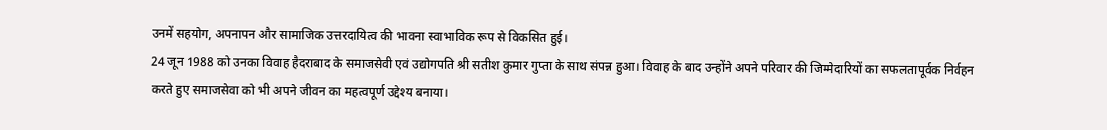उनमें सहयोग, अपनापन और सामाजिक उत्तरदायित्व की भावना स्वाभाविक रूप से विकसित हुई।
24 जून 1988 को उनका विवाह हैदराबाद के समाजसेवी एवं उद्योगपति श्री सतीश कुमार गुप्ता के साथ संपन्न हुआ। विवाह के बाद उन्होंने अपने परिवार की जिम्मेदारियों का सफलतापूर्वक निर्वहन करते हुए समाजसेवा को भी अपने जीवन का महत्वपूर्ण उद्देश्य बनाया।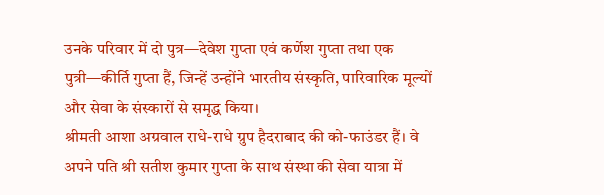उनके परिवार में दो पुत्र—देवेश गुप्ता एवं कर्णेश गुप्ता तथा एक पुत्री—कीर्ति गुप्ता हैं, जिन्हें उन्होंने भारतीय संस्कृति, पारिवारिक मूल्यों और सेवा के संस्कारों से समृद्ध किया।
श्रीमती आशा अग्रवाल राधे-राधे ग्रुप हैदराबाद की को-फाउंडर हैं। वे अपने पति श्री सतीश कुमार गुप्ता के साथ संस्था की सेवा यात्रा में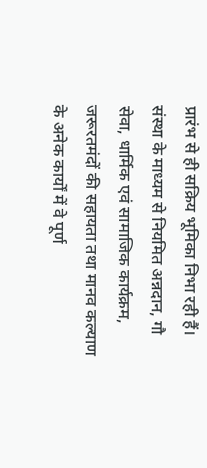प्रारंभ से ही सक्रिय भूमिका निभा रही हैं। संस्था के माध्यम से नियमित अन्नदान, गौ सेवा, धार्मिक एवं सामाजिक कार्यक्रम, जरूरतमंदों की सहायता तथा मानव कल्याण के अनेक कार्यों में वे पूर्ण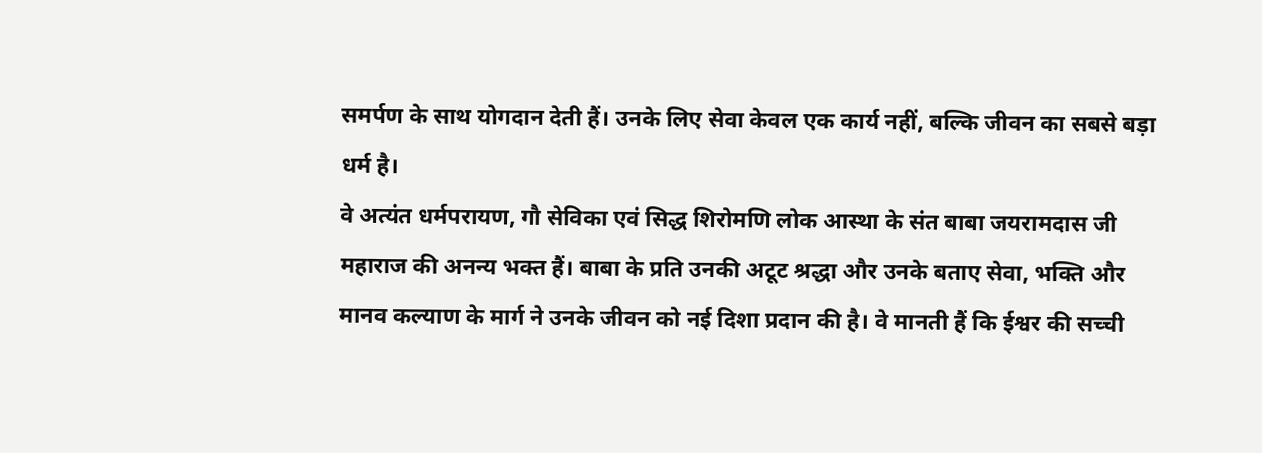समर्पण के साथ योगदान देती हैं। उनके लिए सेवा केवल एक कार्य नहीं, बल्कि जीवन का सबसे बड़ा धर्म है।
वे अत्यंत धर्मपरायण, गौ सेविका एवं सिद्ध शिरोमणि लोक आस्था के संत बाबा जयरामदास जी महाराज की अनन्य भक्त हैं। बाबा के प्रति उनकी अटूट श्रद्धा और उनके बताए सेवा, भक्ति और मानव कल्याण के मार्ग ने उनके जीवन को नई दिशा प्रदान की है। वे मानती हैं कि ईश्वर की सच्ची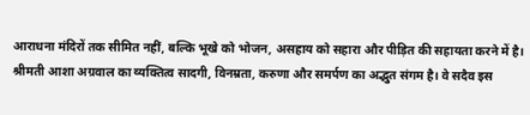आराधना मंदिरों तक सीमित नहीं, बल्कि भूखे को भोजन, असहाय को सहारा और पीड़ित की सहायता करने में है।
श्रीमती आशा अग्रवाल का व्यक्तित्व सादगी, विनम्रता, करुणा और समर्पण का अद्भुत संगम है। वे सदैव इस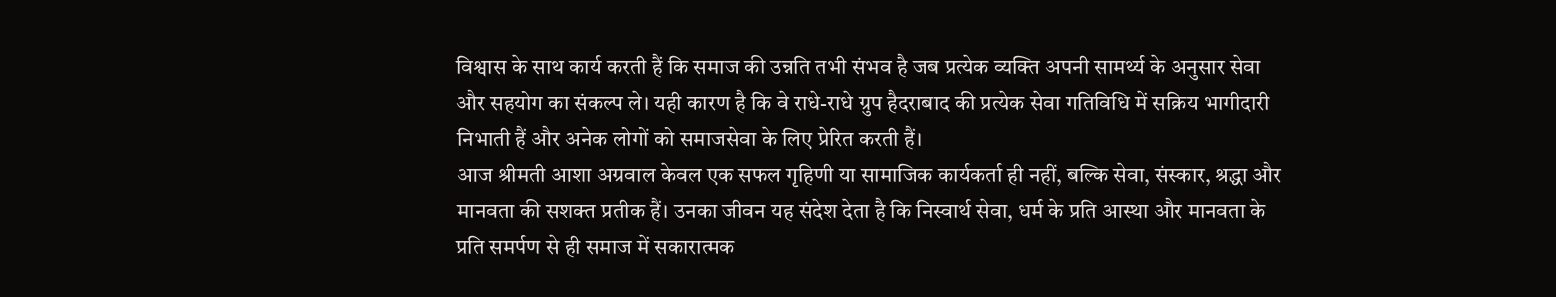विश्वास के साथ कार्य करती हैं कि समाज की उन्नति तभी संभव है जब प्रत्येक व्यक्ति अपनी सामर्थ्य के अनुसार सेवा और सहयोग का संकल्प ले। यही कारण है कि वे राधे-राधे ग्रुप हैदराबाद की प्रत्येक सेवा गतिविधि में सक्रिय भागीदारी निभाती हैं और अनेक लोगों को समाजसेवा के लिए प्रेरित करती हैं।
आज श्रीमती आशा अग्रवाल केवल एक सफल गृहिणी या सामाजिक कार्यकर्ता ही नहीं, बल्कि सेवा, संस्कार, श्रद्धा और मानवता की सशक्त प्रतीक हैं। उनका जीवन यह संदेश देता है कि निस्वार्थ सेवा, धर्म के प्रति आस्था और मानवता के प्रति समर्पण से ही समाज में सकारात्मक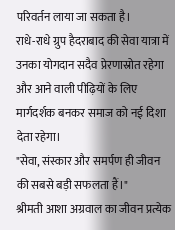परिवर्तन लाया जा सकता है।
राधे-राधे ग्रुप हैदराबाद की सेवा यात्रा में उनका योगदान सदैव प्रेरणास्रोत रहेगा और आने वाली पीढ़ियों के लिए मार्गदर्शक बनकर समाज को नई दिशा देता रहेगा।
"सेवा, संस्कार और समर्पण ही जीवन की सबसे बड़ी सफलता हैं।"
श्रीमती आशा अग्रवाल का जीवन प्रत्येक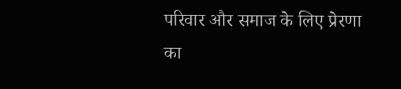परिवार और समाज के लिए प्रेरणा का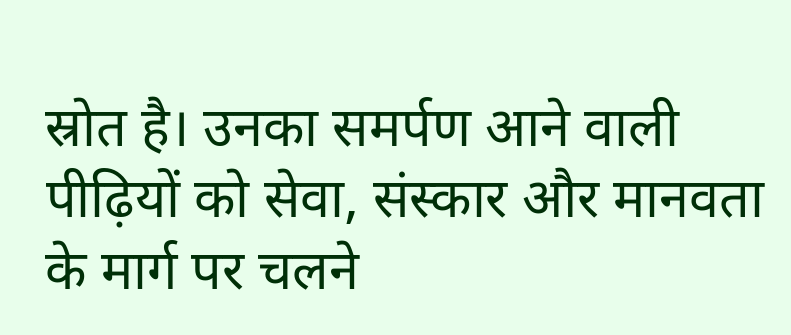स्रोत है। उनका समर्पण आने वाली पीढ़ियों को सेवा, संस्कार और मानवता के मार्ग पर चलने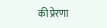की प्रेरणा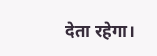देता रहेगा।